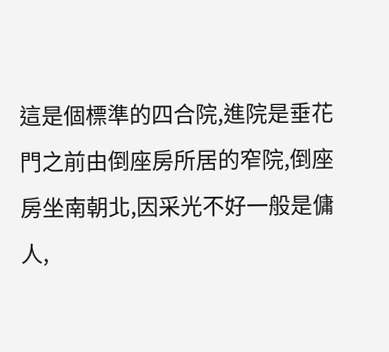這是個標準的四合院,進院是垂花門之前由倒座房所居的窄院,倒座房坐南朝北,因采光不好一般是傭人,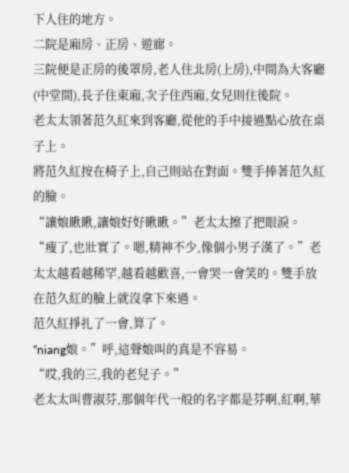下人住的地方。
二院是廂房、正房、遊廊。
三院便是正房的後罩房,老人住北房(上房),中間為大客廳(中堂間),長子住東廂,次子住西廂,女兒則住後院。
老太太領著范久紅來到客廳,從他的手中接過點心放在桌子上。
將范久紅按在椅子上,自己則站在對面。雙手捧著范久紅的臉。
“讓娘瞅瞅,讓娘好好瞅瞅。”老太太擦了把眼淚。
“瘦了,也壯實了。嗯,精神不少,像個小男子漢了。”老太太越看越稀罕,越看越歡喜,一會哭一會笑的。雙手放在范久紅的臉上就沒拿下來過。
范久紅掙扎了一會,算了。
“niang娘。”呼,這聲娘叫的真是不容易。
“哎,我的三,我的老兒子。”
老太太叫曹淑芬,那個年代一般的名字都是芬啊,紅啊,華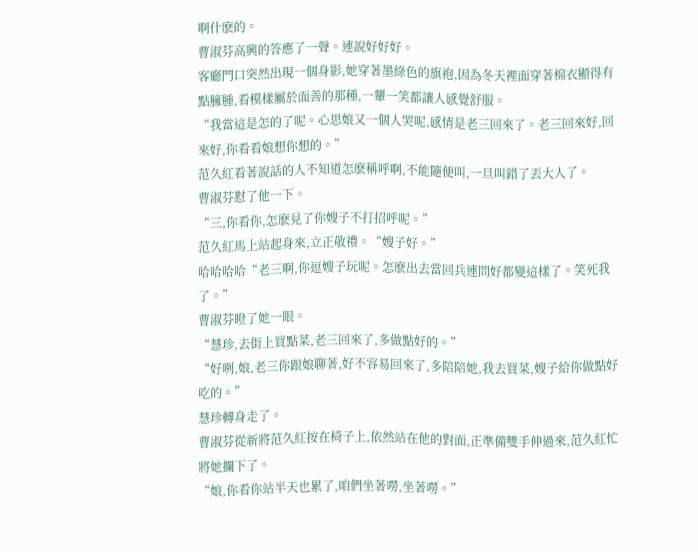啊什麽的。
曹淑芬高興的答應了一聲。連說好好好。
客廳門口突然出現一個身影,她穿著墨綠色的旗袍,因為冬天裡面穿著棉衣顯得有點臃腫,看模樣屬於面善的那種,一顰一笑都讓人感覺舒服。
“我當這是怎的了呢。心思娘又一個人哭呢,感情是老三回來了。老三回來好,回來好,你看看娘想你想的。”
范久紅看著說話的人不知道怎麽稱呼啊,不能隨便叫,一旦叫錯了丟大人了。
曹淑芬懟了他一下。
“三,你看你,怎麽見了你嫂子不打招呼呢。”
范久紅馬上站起身來,立正敬禮。“嫂子好。”
哈哈哈哈“老三啊,你逗嫂子玩呢。怎麽出去當回兵連問好都變這樣了。笑死我了。”
曹淑芬瞪了她一眼。
“慧珍,去街上買點菜,老三回來了,多做點好的。”
“好咧,娘,老三你跟娘聊著,好不容易回來了,多陪陪她,我去買菜,嫂子給你做點好吃的。”
慧珍轉身走了。
曹淑芬從新將范久紅按在椅子上,依然站在他的對面,正準備雙手伸過來,范久紅忙將她攔下了。
“娘,你看你站半天也累了,咱們坐著嘮,坐著嘮。”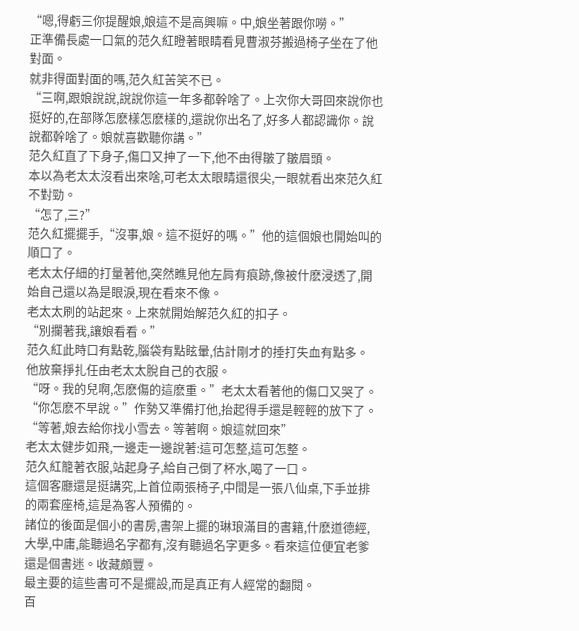“嗯,得虧三你提醒娘,娘這不是高興嘛。中,娘坐著跟你嘮。”
正準備長處一口氣的范久紅瞪著眼睛看見曹淑芬搬過椅子坐在了他對面。
就非得面對面的嗎,范久紅苦笑不已。
“三啊,跟娘說說,說說你這一年多都幹啥了。上次你大哥回來說你也挺好的,在部隊怎麽樣怎麽樣的,還說你出名了,好多人都認識你。說說都幹啥了。娘就喜歡聽你講。”
范久紅直了下身子,傷口又抻了一下,他不由得皺了皺眉頭。
本以為老太太沒看出來啥,可老太太眼睛還很尖,一眼就看出來范久紅不對勁。
“怎了,三?”
范久紅擺擺手,“沒事,娘。這不挺好的嗎。”他的這個娘也開始叫的順口了。
老太太仔細的打量著他,突然瞧見他左肩有痕跡,像被什麽浸透了,開始自己還以為是眼淚,現在看來不像。
老太太刷的站起來。上來就開始解范久紅的扣子。
“別攔著我,讓娘看看。”
范久紅此時口有點乾,腦袋有點眩暈,估計剛才的捶打失血有點多。
他放棄掙扎任由老太太脫自己的衣服。
“呀。我的兒啊,怎麽傷的這麽重。”老太太看著他的傷口又哭了。
“你怎麽不早說。”作勢又準備打他,抬起得手還是輕輕的放下了。
“等著,娘去給你找小雪去。等著啊。娘這就回來”
老太太健步如飛,一邊走一邊說著:這可怎整,這可怎整。
范久紅籠著衣服,站起身子,給自己倒了杯水,喝了一口。
這個客廳還是挺講究,上首位兩張椅子,中間是一張八仙桌,下手並排的兩套座椅,這是為客人預備的。
諸位的後面是個小的書房,書架上擺的琳琅滿目的書籍,什麽道德經,大學,中庸,能聽過名字都有,沒有聽過名字更多。看來這位便宜老爹還是個書迷。收藏頗豐。
最主要的這些書可不是擺設,而是真正有人經常的翻閱。
百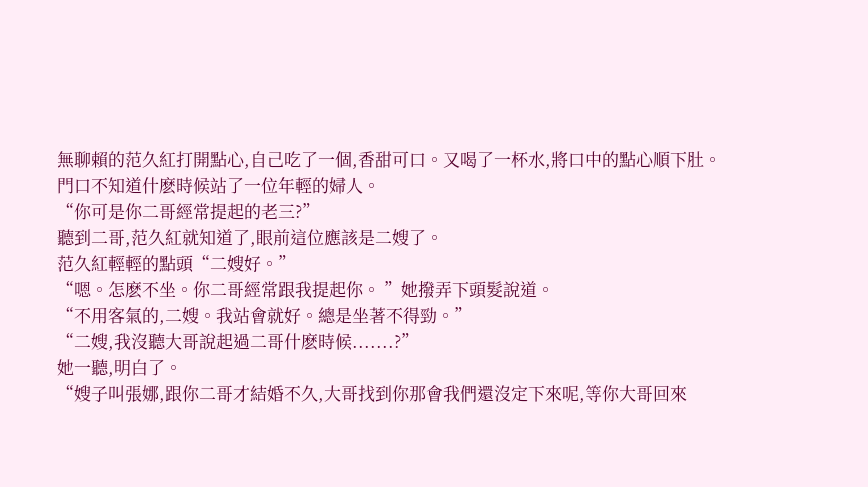無聊賴的范久紅打開點心,自己吃了一個,香甜可口。又喝了一杯水,將口中的點心順下肚。
門口不知道什麽時候站了一位年輕的婦人。
“你可是你二哥經常提起的老三?”
聽到二哥,范久紅就知道了,眼前這位應該是二嫂了。
范久紅輕輕的點頭“二嫂好。”
“嗯。怎麽不坐。你二哥經常跟我提起你。 ”她撥弄下頭髮說道。
“不用客氣的,二嫂。我站會就好。總是坐著不得勁。”
“二嫂,我沒聽大哥說起過二哥什麽時候.......?”
她一聽,明白了。
“嫂子叫張娜,跟你二哥才結婚不久,大哥找到你那會我們還沒定下來呢,等你大哥回來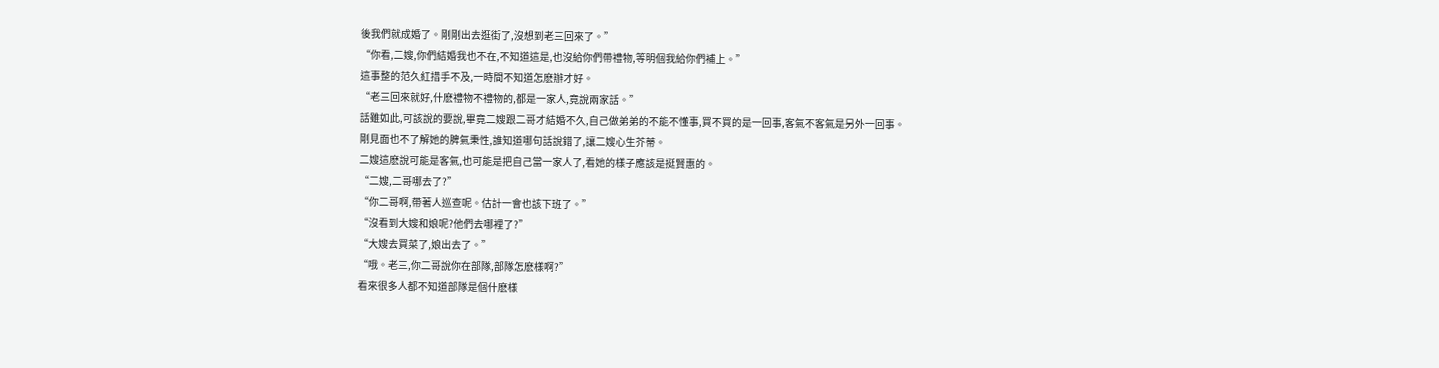後我們就成婚了。剛剛出去逛街了,沒想到老三回來了。”
“你看,二嫂,你們結婚我也不在,不知道這是,也沒給你們帶禮物,等明個我給你們補上。”
這事整的范久紅措手不及,一時間不知道怎麽辦才好。
“老三回來就好,什麽禮物不禮物的,都是一家人,竟說兩家話。”
話雖如此,可該說的要說,畢竟二嫂跟二哥才結婚不久,自己做弟弟的不能不懂事,買不買的是一回事,客氣不客氣是另外一回事。
剛見面也不了解她的脾氣秉性,誰知道哪句話說錯了,讓二嫂心生芥蒂。
二嫂這麽說可能是客氣,也可能是把自己當一家人了,看她的樣子應該是挺賢惠的。
“二嫂,二哥哪去了?”
“你二哥啊,帶著人巡查呢。估計一會也該下班了。”
“沒看到大嫂和娘呢?他們去哪裡了?”
“大嫂去買菜了,娘出去了。”
“哦。老三,你二哥說你在部隊,部隊怎麽樣啊?”
看來很多人都不知道部隊是個什麽樣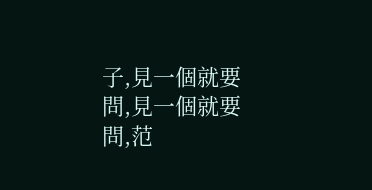子,見一個就要問,見一個就要問,范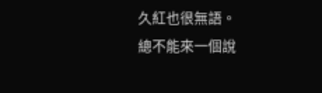久紅也很無語。
總不能來一個說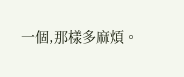一個,那樣多麻煩。